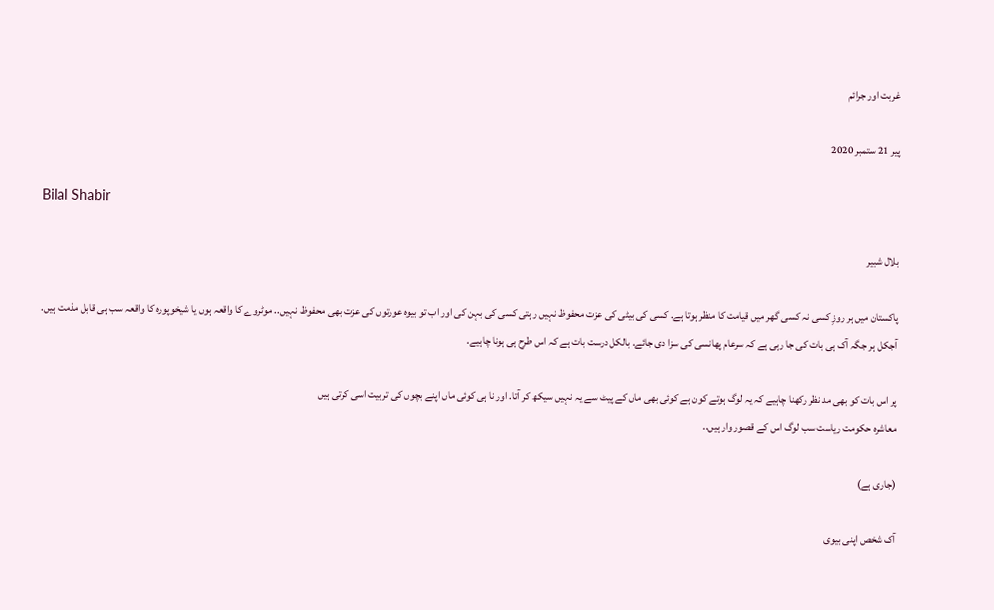غربت اور جرائم

پیر 21 ستمبر 2020

Bilal Shabir

بلال شبیر

پاکستان میں ہر روزِ کسی نہ کسی گھر میں قیامت کا منظر ہوتا ہے. کسی کی بیٹی کی عزت محفوظ نہیں رہتی کسی کی بہن کی اور اب تو بیوہ عورتوں کی عزت بھی محفوظ نہیں.. موٹروے کا واقعہ ہوں یا شیخوپورہ کا واقعہ سب ہی قابل مذمت ہیں. آجکل ہر جگہ آک ہی بات کی جا رہی ہے کہ سرعام پھانسی کی سزا دی جائے. بالکل درست بات ہے کہ اس طرح ہی ہونا چاہیے.

پر اس بات کو بھی مد نظر رکھنا چاہیے کہ یہ لوگ ہوتے کون ہے کوئی بھی ماں کے پیٹ سے یہ نہیں سیکھ کر آتا. اور نا ہی کوئی ماں اپنے بچوں کی تربیت اسی کرتی ہیں
معاشرہ حکومت ریاست سب لوگ اس کے قصور وار ہیں..

(جاری ہے)

آک شخص اپنی بیوی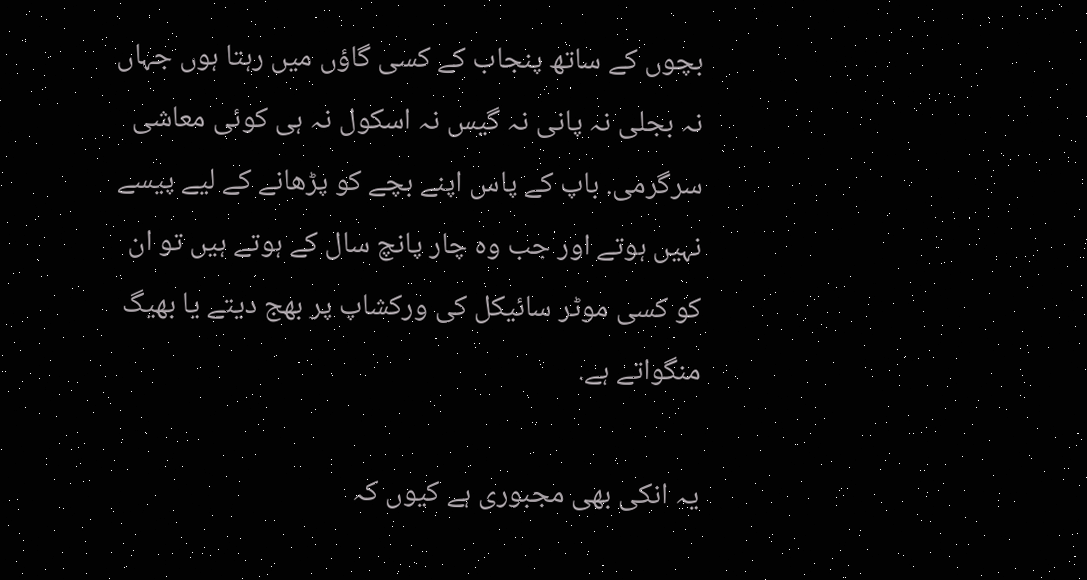بچوں کے ساتھ پنجاب کے کسی گاؤں میں رہتا ہوں جہاں نہ بجلی نہ پانی نہ گیس نہ اسکول نہ ہی کوئی معاشی سرگرمی. باپ کے پاس اپنے بچے کو پڑھانے کے لیے پیسے نہیں ہوتے اور جب وہ چار پانچ سال کے ہوتے ہیں تو ان کو کسی موٹر سائیکل کی ورکشاپ پر بھج دیتے یا بھیگ منگواتے ہے.

یہ انکی بھی مجبوری ہے کیوں کہ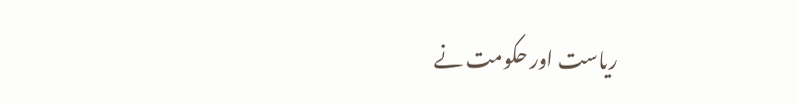ریاست اور حکومت نے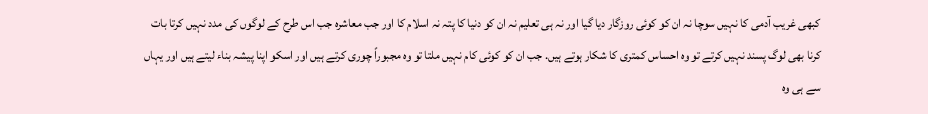کبھی غریب آدمی کا نہیں سوچا نہ ان کو کوئی روزگار دیا گیا اور نہ ہی تعلیم نہ ان کو دنیا کا پتہ نہ اسلام کا اور جب معاشرہ جب اس طرح کے لوگوں کی مدد نہیں کرتا بات کرنا بھی لوگ پسند نہیں کرتے تو وہ احساس کمتری کا شکار ہوتے ہیں. جب ان کو کوئی کام نہیں ملتا تو وہ مجبوراً چوری کرتے ہیں اور اسکو اپنا پیشہ بناء لیتے ہیں اور یہاں سے ہی وہ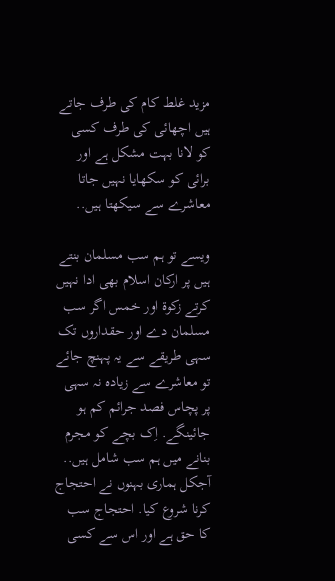مزید غلط کام کی طرف جاتے ہیں اچھائی کی طرف کسی کو لانا بہت مشکل ہے اور برائی کو سکھایا نہیں جاتا معاشرے سے سیکھتا ہیں..

ویسے تو ہم سب مسلمان بنتے ہیں پر ارکان اسلام بھی ادا نہیں کرتے زکوۃ اور خمس اگر سب مسلمان دے اور حقداروں تک سہی طریقے سے یہ پہنچ جائے تو معاشرے سے زیادہ نہ سہی پر پچاس فصد جرائم کم ہو جائینگے. اِک بچے کو مجرم بنانے میں ہم سب شامل ہیں.. آجکل ہماری بہنوں نے احتجاج کرنا شروع کیا. احتجاج سب کا حق ہے اور اس سے کسی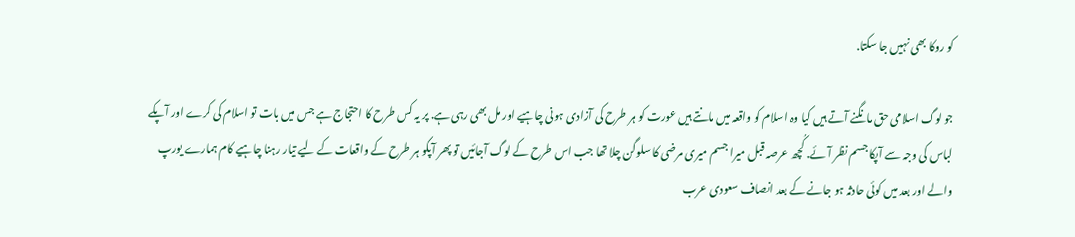کو روکا بھی نہیں جا سکتا.

جو لوگ اسلامی حق مانگنے آتے ہیں کیا وہ اسلام کو واقعہ میں مانتے ہیں عورت کو ہر طرح کی آزادی ہونی چاہیے اور مل بھی رہی ہے. پر یہ کس طرح کا احتجاج ہے جس میں بات تو اسلام کی کرے اور آپکے لباس کی وجہ سے آپکا جسم نظر آئے. کُچھ عرصہ قبل میرا جسم میری مرضی کا سلوگن چلا تھا جب اس طرح کے لوگ آجائیں تو پھر آپکو ہر طرح کے واقعات کے لیے تیار رہنا چاہیے کام ہمارے یورپ والے اور بعد میں کوئی حادثہ ہو جانے کے بعد انصاف سعودی عرب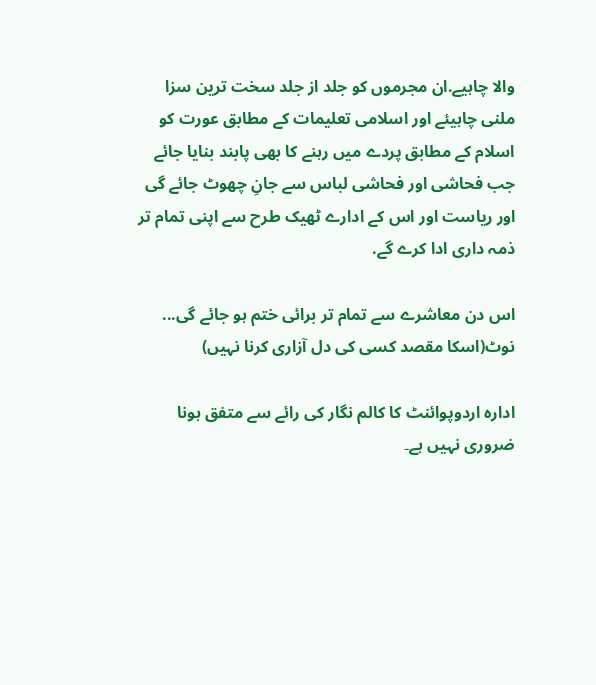والا چاہیے.ان مجرموں کو جلد از جلد سخت ترین سزا ملنی چاہیئے اور اسلامی تعلیمات کے مطابق عورت کو اسلام کے مطابق پردے میں رہنے کا بھی پابند بنایا جائے جب فحاشی اور فحاشی لباس سے جانِ چھوٹ جائے گی اور ریاست اور اس کے ادارے ٹھیک طرح سے اپنی تمام تر ذمہ داری ادا کرے گے.

اس دن معاشرے سے تمام تر برائی ختم ہو جائے گی...
نوٹ(اسکا مقصد کسی کی دل آزاری کرنا نہیں)

ادارہ اردوپوائنٹ کا کالم نگار کی رائے سے متفق ہونا ضروری نہیں ہے۔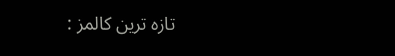تازہ ترین کالمز :